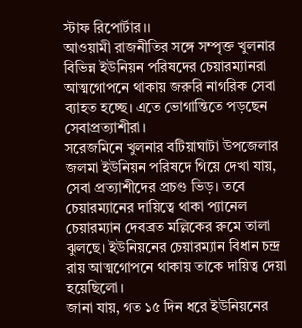স্টাফ রিপোর্টার।।
আওয়ামী রাজনীতির সঙ্গে সম্পৃক্ত খুলনার বিভিন্ন ইউনিয়ন পরিষদের চেয়ারম্যানরা আত্মগোপনে থাকায় জরুরি নাগরিক সেবা ব্যাহত হচ্ছে। এতে ভোগান্তিতে পড়ছেন সেবাপ্রত্যাশীরা।
সরেজমিনে খুলনার বটিয়াঘাটা উপজেলার জলমা ইউনিয়ন পরিষদে গিয়ে দেখা যায়, সেবা প্রত্যাশীদের প্রচণ্ড ভিড়। তবে চেয়ারম্যানের দায়িত্বে থাকা প্যানেল চেয়ারম্যান দেবব্রত মল্লিকের রুমে তালা ঝুলছে। ইউনিয়নের চেয়ারম্যান বিধান চন্দ্র রায় আত্মগোপনে থাকায় তাকে দায়িত্ব দেয়া হয়েছিলো।
জানা যায়, গত ১৫ দিন ধরে ইউনিয়নের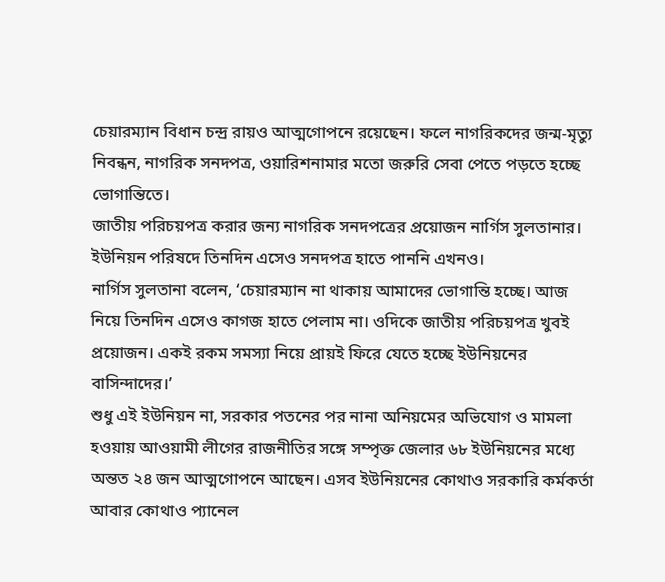চেয়ারম্যান বিধান চন্দ্র রায়ও আত্মগোপনে রয়েছেন। ফলে নাগরিকদের জন্ম-মৃত্যু নিবন্ধন, নাগরিক সনদপত্র, ওয়ারিশনামার মতো জরুরি সেবা পেতে পড়তে হচ্ছে ভোগান্তিতে।
জাতীয় পরিচয়পত্র করার জন্য নাগরিক সনদপত্রের প্রয়োজন নার্গিস সুলতানার। ইউনিয়ন পরিষদে তিনদিন এসেও সনদপত্র হাতে পাননি এখনও।
নার্গিস সুলতানা বলেন, ‘চেয়ারম্যান না থাকায় আমাদের ভোগান্তি হচ্ছে। আজ নিয়ে তিনদিন এসেও কাগজ হাতে পেলাম না। ওদিকে জাতীয় পরিচয়পত্র খুবই প্রয়োজন। একই রকম সমস্যা নিয়ে প্রায়ই ফিরে যেতে হচ্ছে ইউনিয়নের বাসিন্দাদের।’
শুধু এই ইউনিয়ন না, সরকার পতনের পর নানা অনিয়মের অভিযোগ ও মামলা হওয়ায় আওয়ামী লীগের রাজনীতির সঙ্গে সম্পৃক্ত জেলার ৬৮ ইউনিয়নের মধ্যে অন্তত ২৪ জন আত্মগোপনে আছেন। এসব ইউনিয়নের কোথাও সরকারি কর্মকর্তা আবার কোথাও প্যানেল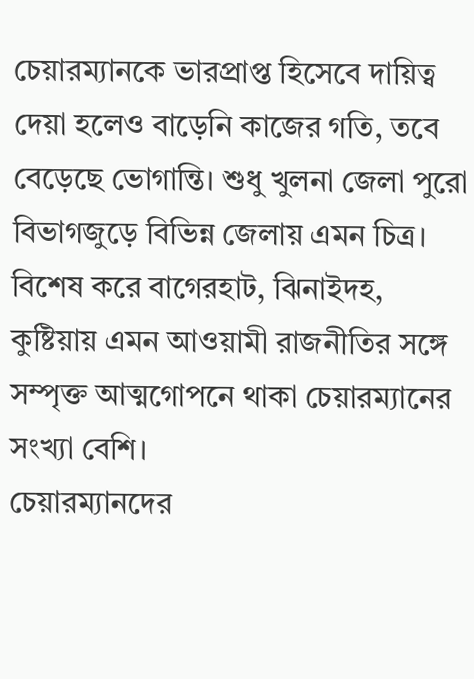চেয়ারম্যানকে ভারপ্রাপ্ত হিসেবে দায়িত্ব দেয়া হলেও বাড়েনি কাজের গতি, তবে বেড়েছে ভোগান্তি। শুধু খুলনা জেলা পুরো বিভাগজুড়ে বিভিন্ন জেলায় এমন চিত্র।
বিশেষ করে বাগেরহাট, ঝিনাইদহ, কুষ্টিয়ায় এমন আওয়ামী রাজনীতির সঙ্গে সম্পৃক্ত আত্মগোপনে থাকা চেয়ারম্যানের সংখ্যা বেশি।
চেয়ারম্যানদের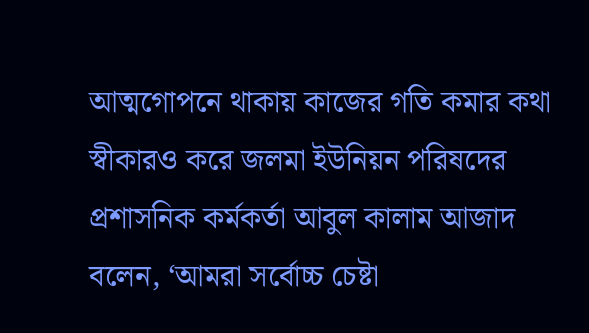আত্মগোপনে থাকায় কাজের গতি কমার কথা স্বীকারও করে জলমা ইউনিয়ন পরিষদের প্রশাসনিক কর্মকর্তা আবুল কালাম আজাদ বলেন, ‘আমরা সর্বোচ্চ চেষ্টা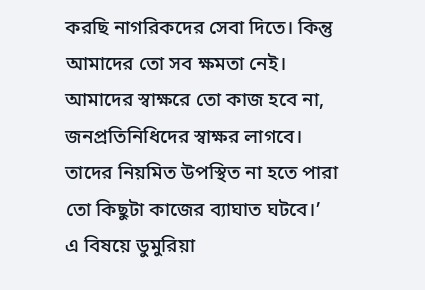করছি নাগরিকদের সেবা দিতে। কিন্তু আমাদের তো সব ক্ষমতা নেই। আমাদের স্বাক্ষরে তো কাজ হবে না, জনপ্রতিনিধিদের স্বাক্ষর লাগবে। তাদের নিয়মিত উপস্থিত না হতে পারা তো কিছুটা কাজের ব্যাঘাত ঘটবে।’
এ বিষয়ে ডুমুরিয়া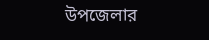উপজেলার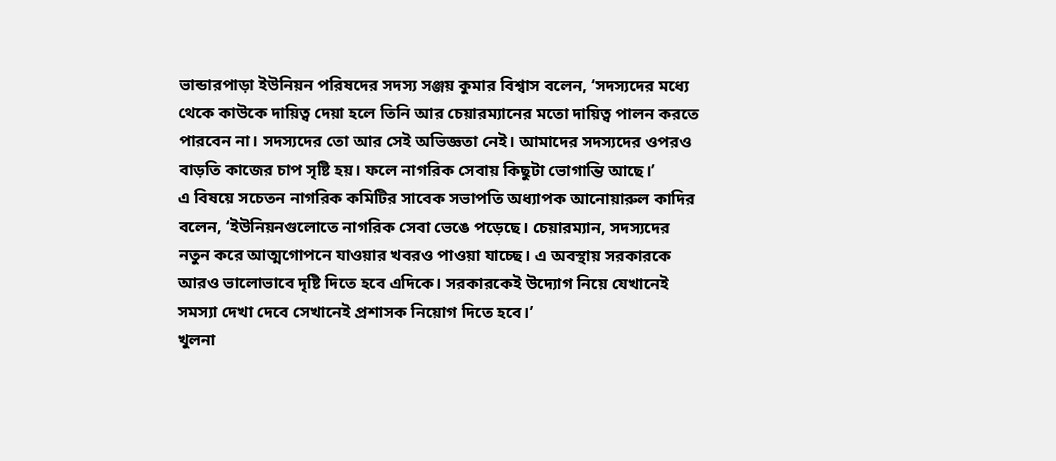ভান্ডারপাড়া ইউনিয়ন পরিষদের সদস্য সঞ্জয় কুমার বিশ্বাস বলেন, ‘সদস্যদের মধ্যে থেকে কাউকে দায়িত্ব দেয়া হলে তিনি আর চেয়ারম্যানের মতো দায়িত্ব পালন করতে পারবেন না। সদস্যদের তো আর সেই অভিজ্ঞতা নেই। আমাদের সদস্যদের ওপরও বাড়তি কাজের চাপ সৃষ্টি হয়। ফলে নাগরিক সেবায় কিছুটা ভোগান্তি আছে।’
এ বিষয়ে সচেতন নাগরিক কমিটির সাবেক সভাপতি অধ্যাপক আনোয়ারুল কাদির বলেন, ‘ইউনিয়নগুলোতে নাগরিক সেবা ভেঙে পড়েছে। চেয়ারম্যান, সদস্যদের নতুন করে আত্মগোপনে যাওয়ার খবরও পাওয়া যাচ্ছে। এ অবস্থায় সরকারকে আরও ভালোভাবে দৃষ্টি দিতে হবে এদিকে। সরকারকেই উদ্যোগ নিয়ে যেখানেই সমস্যা দেখা দেবে সেখানেই প্রশাসক নিয়োগ দিতে হবে।’
খুলনা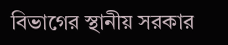বিভাগের স্থানীয় সরকার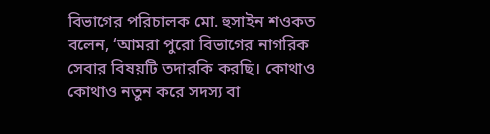বিভাগের পরিচালক মো. হুসাইন শওকত বলেন, ‘আমরা পুরো বিভাগের নাগরিক সেবার বিষয়টি তদারকি করছি। কোথাও কোথাও নতুন করে সদস্য বা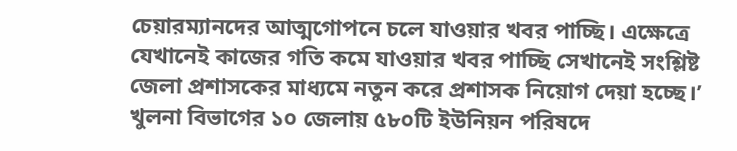চেয়ারম্যানদের আত্মগোপনে চলে যাওয়ার খবর পাচ্ছি। এক্ষেত্রে যেখানেই কাজের গতি কমে যাওয়ার খবর পাচ্ছি সেখানেই সংশ্লিষ্ট জেলা প্রশাসকের মাধ্যমে নতুন করে প্রশাসক নিয়োগ দেয়া হচ্ছে।’
খুলনা বিভাগের ১০ জেলায় ৫৮০টি ইউনিয়ন পরিষদে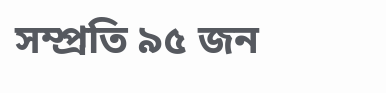সম্প্রতি ৯৫ জন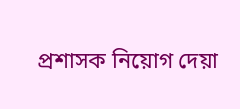প্রশাসক নিয়োগ দেয়া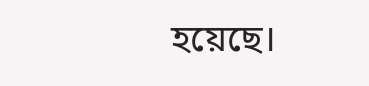হয়েছে।